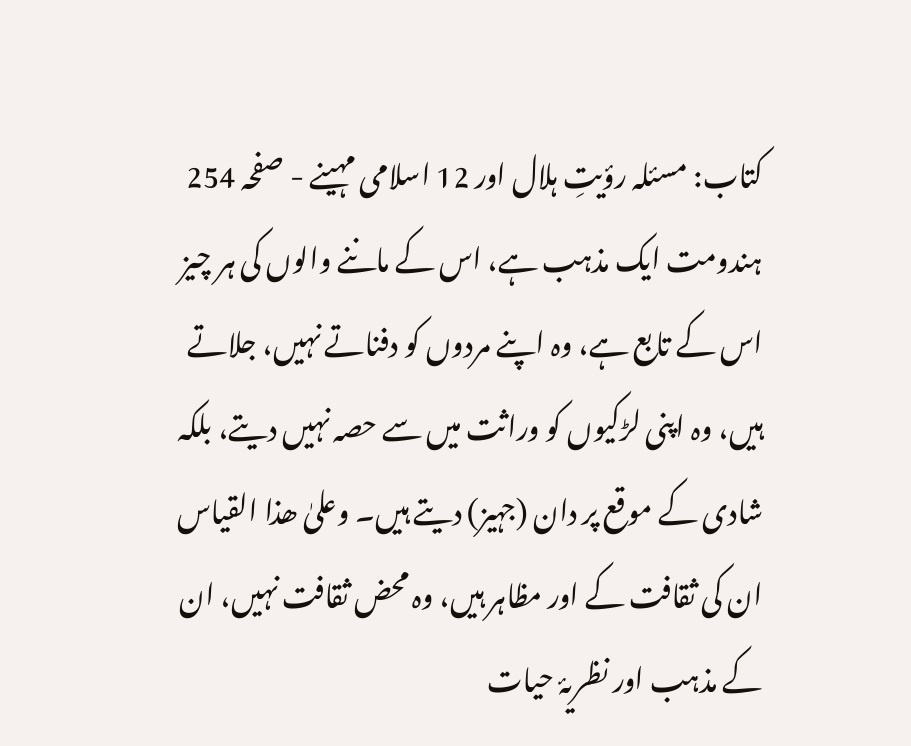کتاب: مسئلہ رؤیتِ ہلال اور 12 اسلامی مہینے - صفحہ 254
ہندومت ایک مذہب ہے، اس کے ماننے والوں کی ہر چیز اس کے تابع ہے، وہ اپنے مردوں کو دفناتے نہیں، جلاتے ہیں، وہ اپنی لڑکیوں کو وراثت میں سے حصہ نہیں دیتے، بلکہ شادی کے موقع پر دان (جہیز) دیتے ہیں۔ وعلیٰ ھذا القیاس ان کی ثقافت کے اور مظاہر ہیں، وہ محض ثقافت نہیں، ان کے مذہب اور نظریۂ حیات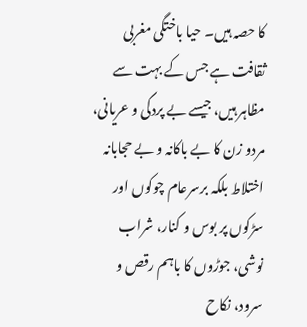کا حصہ ہیں۔ حیا باختگی مغربی ثقافت ہے جس کے بہت سے مظاہر ہیں، جیسے بے پردگی و عریانی، مردو زن کا بے باکانہ و بے حجابانہ اختلاط بلکہ برسرعام چوکوں اور سڑکوں پر بوس و کنار، شراب نوشی، جوڑوں کا باہم رقص و سرود، نکاح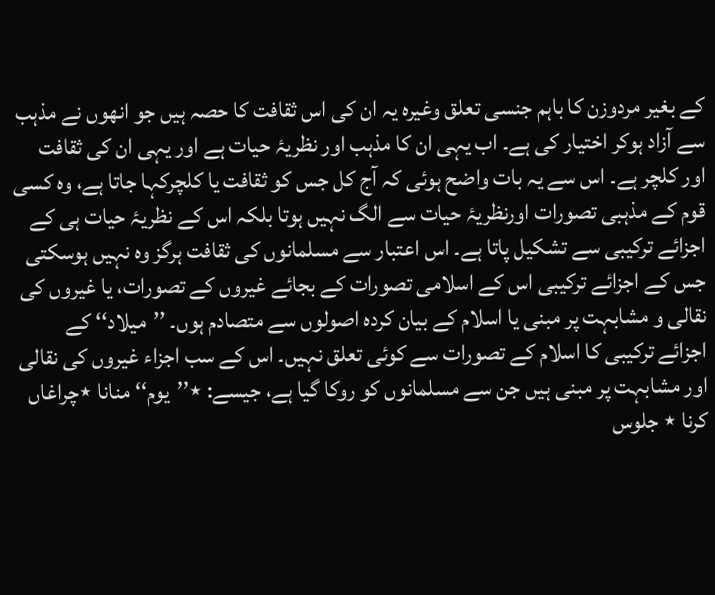کے بغیر مردوزن کا باہم جنسی تعلق وغیرہ یہ ان کی اس ثقافت کا حصہ ہیں جو انھوں نے مذہب سے آزاد ہوکر اختیار کی ہے۔ اب یہی ان کا مذہب اور نظریۂ حیات ہے اور یہی ان کی ثقافت اور کلچر ہے۔ اس سے یہ بات واضح ہوئی کہ آج کل جس کو ثقافت یا کلچرکہا جاتا ہے، وہ کسی قوم کے مذہبی تصورات اورنظریۂ حیات سے الگ نہیں ہوتا بلکہ اس کے نظریۂ حیات ہی کے اجزائے ترکیبی سے تشکیل پاتا ہے۔ اس اعتبار سے مسلمانوں کی ثقافت ہرگز وہ نہیں ہوسکتی جس کے اجزائے ترکیبی اس کے اسلامی تصورات کے بجائے غیروں کے تصورات، یا غیروں کی نقالی و مشابہت پر مبنی یا اسلام کے بیان کردہ اصولوں سے متصادم ہوں۔ ’’میلاد‘‘ کے اجزائے ترکیبی کا اسلام کے تصورات سے کوئی تعلق نہیں۔ اس کے سب اجزاء غیروں کی نقالی اور مشابہت پر مبنی ہیں جن سے مسلمانوں کو روکا گیا ہے، جیسے: ٭’’یوم‘‘ منانا ٭چراغاں کرنا ٭ جلوس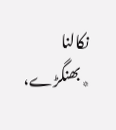نکالنا ٭بھنگڑے،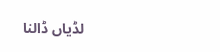لڈیاں ڈالنا